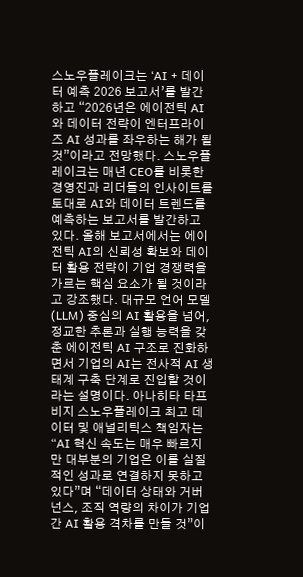스노우플레이크는 ‘AI + 데이터 예측 2026 보고서’를 발간하고 “2026년은 에이전틱 AI와 데이터 전략이 엔터프라이즈 AI 성과를 좌우하는 해가 될 것”이라고 전망했다. 스노우플레이크는 매년 CEO를 비롯한 경영진과 리더들의 인사이트를 토대로 AI와 데이터 트렌드를 예측하는 보고서를 발간하고 있다. 올해 보고서에서는 에이전틱 AI의 신뢰성 확보와 데이터 활용 전략이 기업 경쟁력을 가르는 핵심 요소가 될 것이라고 강조했다. 대규모 언어 모델(LLM) 중심의 AI 활용을 넘어, 정교한 추론과 실행 능력을 갖춘 에이전틱 AI 구조로 진화하면서 기업의 AI는 전사적 AI 생태계 구축 단계로 진입할 것이라는 설명이다. 아나히타 타프비지 스노우플레이크 최고 데이터 및 애널리틱스 책임자는 “AI 혁신 속도는 매우 빠르지만 대부분의 기업은 이를 실질적인 성과로 연결하지 못하고 있다”며 “데이터 상태와 거버넌스, 조직 역량의 차이가 기업 간 AI 활용 격차를 만들 것”이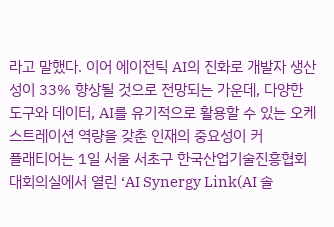라고 말했다. 이어 에이전틱 AI의 진화로 개발자 생산성이 33% 향상될 것으로 전망되는 가운데, 다양한 도구와 데이터, AI를 유기적으로 활용할 수 있는 오케스트레이션 역량을 갖춘 인재의 중요성이 커
플래티어는 1일 서울 서초구 한국산업기술진흥협회 대회의실에서 열린 ‘AI Synergy Link(AI 솔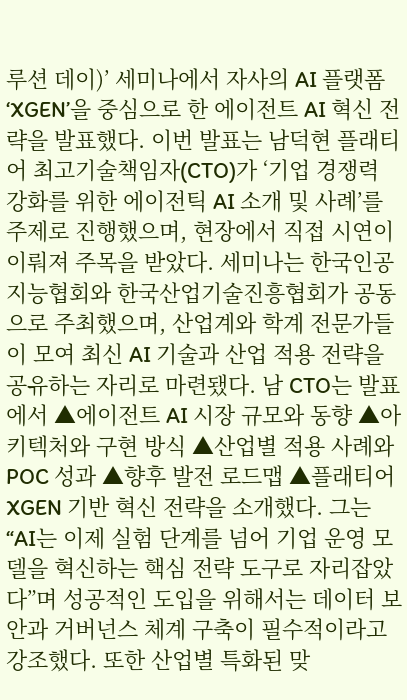루션 데이)’ 세미나에서 자사의 AI 플랫폼 ‘XGEN’을 중심으로 한 에이전트 AI 혁신 전략을 발표했다. 이번 발표는 남덕현 플래티어 최고기술책임자(CTO)가 ‘기업 경쟁력 강화를 위한 에이전틱 AI 소개 및 사례’를 주제로 진행했으며, 현장에서 직접 시연이 이뤄져 주목을 받았다. 세미나는 한국인공지능협회와 한국산업기술진흥협회가 공동으로 주최했으며, 산업계와 학계 전문가들이 모여 최신 AI 기술과 산업 적용 전략을 공유하는 자리로 마련됐다. 남 CTO는 발표에서 ▲에이전트 AI 시장 규모와 동향 ▲아키텍처와 구현 방식 ▲산업별 적용 사례와 POC 성과 ▲향후 발전 로드맵 ▲플래티어 XGEN 기반 혁신 전략을 소개했다. 그는 “AI는 이제 실험 단계를 넘어 기업 운영 모델을 혁신하는 핵심 전략 도구로 자리잡았다”며 성공적인 도입을 위해서는 데이터 보안과 거버넌스 체계 구축이 필수적이라고 강조했다. 또한 산업별 특화된 맞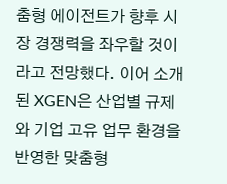춤형 에이전트가 향후 시장 경쟁력을 좌우할 것이라고 전망했다. 이어 소개된 XGEN은 산업별 규제와 기업 고유 업무 환경을 반영한 맞춤형